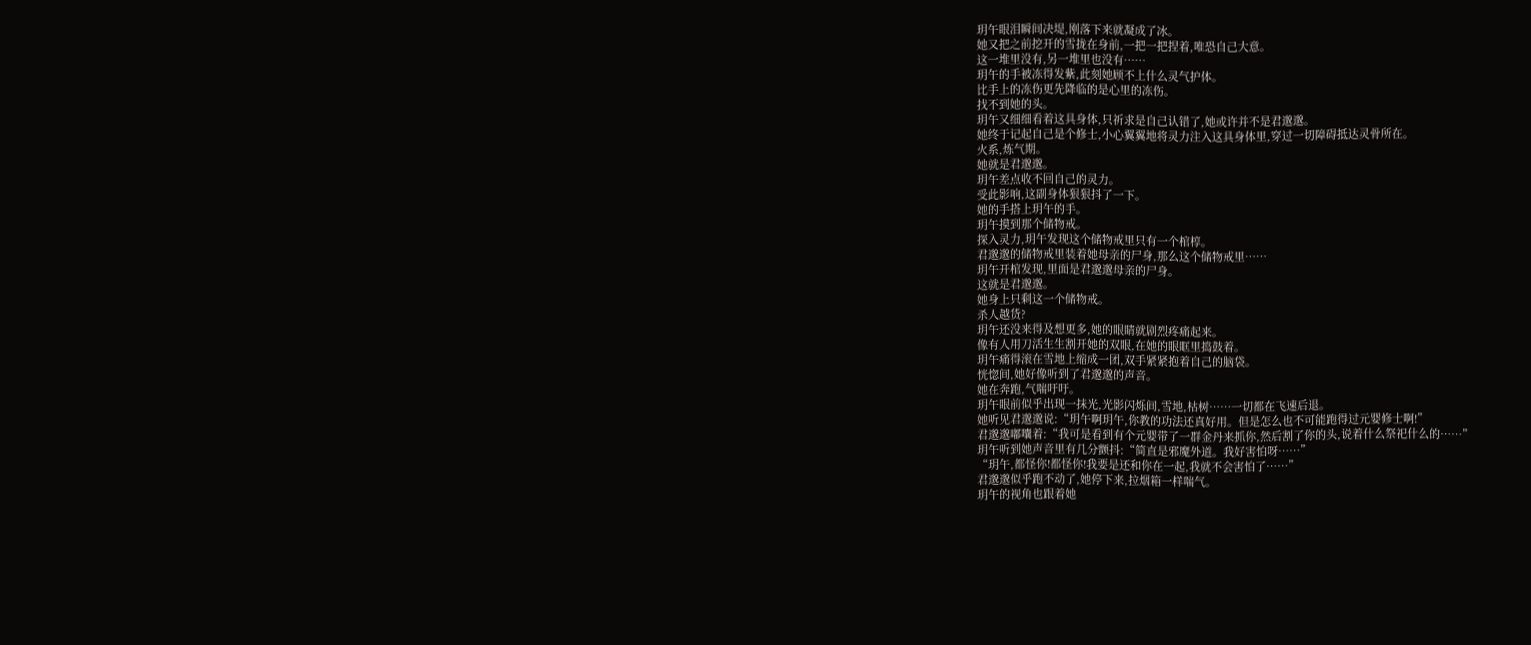玥午眼泪瞬间决堤,刚落下来就凝成了冰。
她又把之前挖开的雪拢在身前,一把一把捏着,唯恐自己大意。
这一堆里没有,另一堆里也没有……
玥午的手被冻得发紫,此刻她顾不上什么灵气护体。
比手上的冻伤更先降临的是心里的冻伤。
找不到她的头。
玥午又细细看着这具身体,只祈求是自己认错了,她或许并不是君邈邈。
她终于记起自己是个修士,小心翼翼地将灵力注入这具身体里,穿过一切障碍抵达灵骨所在。
火系,炼气期。
她就是君邈邈。
玥午差点收不回自己的灵力。
受此影响,这副身体狠狠抖了一下。
她的手搭上玥午的手。
玥午摸到那个储物戒。
探入灵力,玥午发现这个储物戒里只有一个棺椁。
君邈邈的储物戒里装着她母亲的尸身,那么这个储物戒里……
玥午开棺发现,里面是君邈邈母亲的尸身。
这就是君邈邈。
她身上只剩这一个储物戒。
杀人越货?
玥午还没来得及想更多,她的眼睛就剧烈疼痛起来。
像有人用刀活生生割开她的双眼,在她的眼眶里捣鼓着。
玥午痛得滚在雪地上缩成一团,双手紧紧抱着自己的脑袋。
恍惚间,她好像听到了君邈邈的声音。
她在奔跑,气喘吁吁。
玥午眼前似乎出现一抹光,光影闪烁间,雪地,枯树……一切都在飞速后退。
她听见君邈邈说:“玥午啊玥午,你教的功法还真好用。但是怎么也不可能跑得过元婴修士啊!”
君邈邈嘟囔着:“我可是看到有个元婴带了一群金丹来抓你,然后割了你的头,说着什么祭祀什么的……”
玥午听到她声音里有几分颤抖:“简直是邪魔外道。我好害怕呀……”
“玥午,都怪你!都怪你!我要是还和你在一起,我就不会害怕了……”
君邈邈似乎跑不动了,她停下来,拉烟箱一样喘气。
玥午的视角也跟着她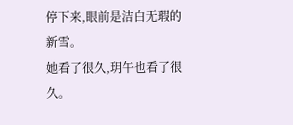停下来,眼前是洁白无瑕的新雪。
她看了很久,玥午也看了很久。